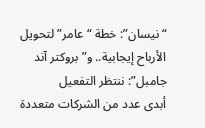“نيسان”: خطة “عامر” لتحويل الأرباح إيجابية.. و”بروكتر آند جامبل”: ننتظر التفعيل
أبدى عدد من الشركات متعددة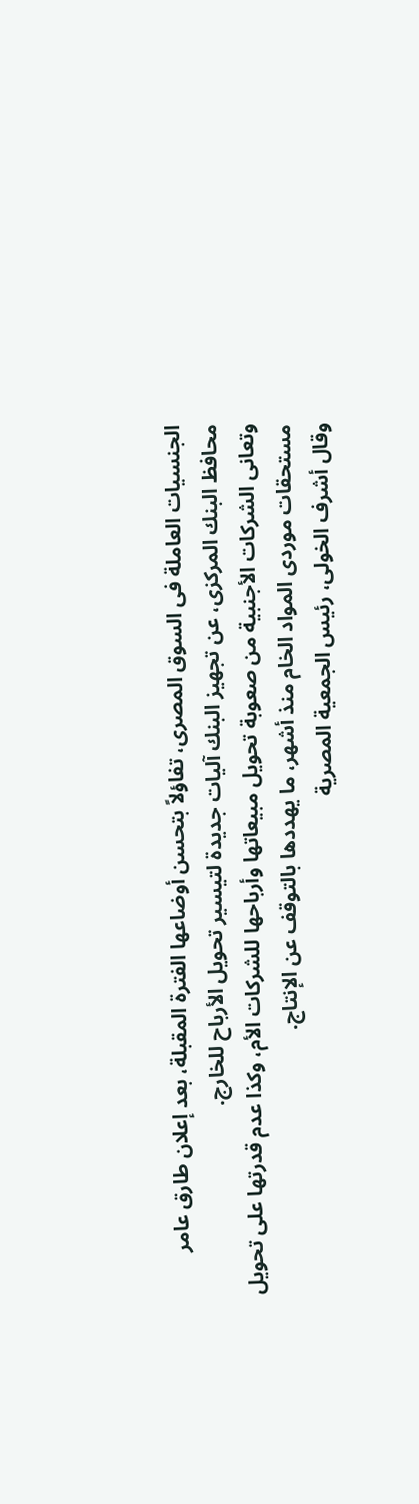الجنسيات العاملة فى السوق المصرى، تفاؤلاً بتحسن أوضاعها الفترة المقبلة، بعد إعلان طارق عامر محافظ البنك المركزى، عن تجهيز البنك آليات جديدة لتيسير تحويل الأرباح للخارج.
وتعانى الشركات الأجنبية من صعوبة تحويل مبيعاتها وأرباحها للشركات الأم، وكذا عدم قدرتها على تحويل مستحقات موردى المواد الخام منذ أشهر، ما يهددها بالتوقف عن الإنتاج.
وقال أشرف الخولى، رئيس الجمعية المصرية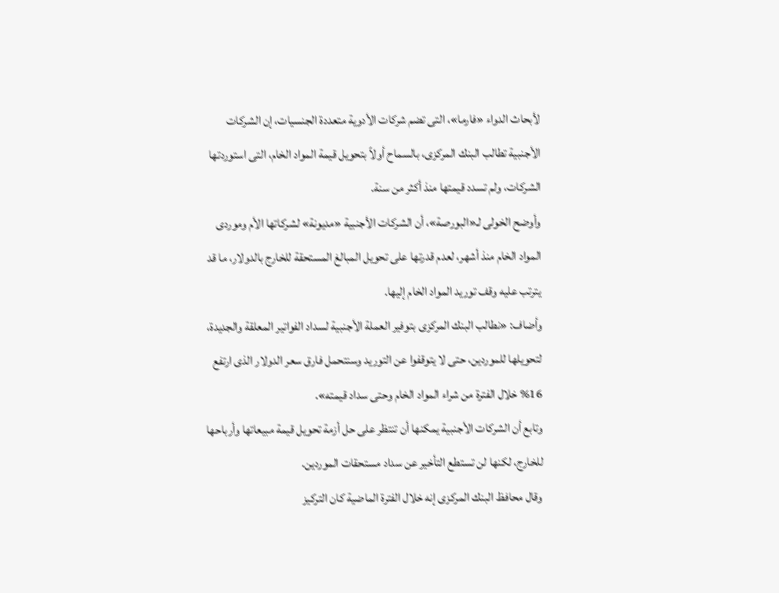لأبحاث الدواء «فارما»، التى تضم شركات الأدوية متعددة الجنسيات، إن الشركات الأجنبية تطالب البنك المركزى، بالسماح أولاً بتحويل قيمة المواد الخام، التى استوردتها الشركات، ولم تسدد قيمتها منذ أكثر من سنة.
وأوضح الخولى لـ«البورصة»، أن الشركات الأجنبية «مديونة» لشركاتها الأم وموردى المواد الخام منذ أشهر، لعدم قدرتها على تحويل المبالغ المستحقة للخارج بالدولار، ما قد يترتب عليه وقف توريد المواد الخام إليها.
وأضاف: «نطالب البنك المركزى بتوفير العملة الأجنبية لسداد الفواتير المعلقة والجديدة، لتحويلها للموردين، حتى لا يتوقفوا عن التوريد وسنتحمل فارق سعر الدولار الذى ارتفع 16% خلال الفترة من شراء المواد الخام وحتى سداد قيمته».
وتابع أن الشركات الأجنبية يمكنها أن تنتظر على حل أزمة تحويل قيمة مبيعاتها وأرباحها للخارج، لكنها لن تستطع التأخير عن سداد مستحقات الموردين.
وقال محافظ البنك المركزى إنه خلال الفترة الماضية كان التركيز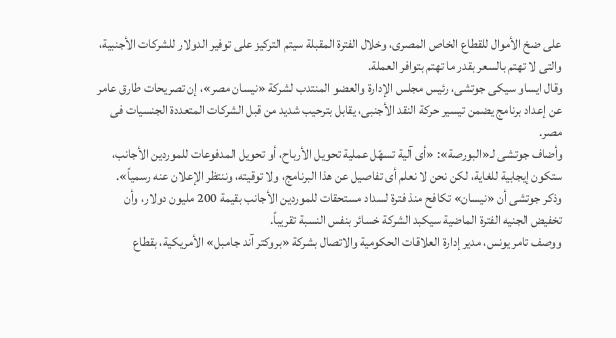على ضخ الأموال للقطاع الخاص المصرى، وخلال الفترة المقبلة سيتم التركيز على توفير الدولار للشركات الأجنبية، والتى لا تهتم بالسعر بقدر ما تهتم بتوافر العملة.
وقال ايساو سيكى جوتشى، رئيس مجلس الإدارة والعضو المنتدب لشركة «نيسان مصر»، إن تصريحات طارق عامر عن إعداد برنامج يضمن تيسير حركة النقد الأجنبى، يقابل بترحيب شديد من قبل الشركات المتعددة الجنسيات فى مصر.
وأضاف جوتشى لـ«البورصة»: «أى آلية تسهّل عملية تحويل الأرباح، أو تحويل المدفوعات للموردين الأجانب، ستكون إيجابية للغاية، لكن نحن لا نعلم أى تفاصيل عن هذا البرنامج، ولا توقيته، وننتظر الإعلان عنه رسمياً».
وذكر جوتشى أن «نيسان» تكافح منذ فترة لسداد مستحقات للموردين الأجانب بقيمة 200 مليون دولار، وأن تخفيض الجنيه الفترة الماضية سيكبد الشركة خسائر بنفس النسبة تقريباً.
ووصف تامر يونس، مدير إدارة العلاقات الحكومية والاتصال بشركة «بروكتر آند جامبل» الأمريكية، بقطاع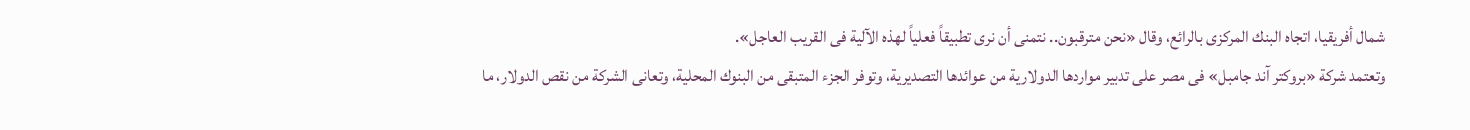شمال أفريقيا، اتجاه البنك المركزى بالرائع، وقال «نحن مترقبون.. نتمنى أن نرى تطبيقاً فعلياً لهذه الآلية فى القريب العاجل».
وتعتمد شركة «بروكتر آند جامبل» فى مصر على تدبير مواردها الدولارية من عوائدها التصديرية، وتوفر الجزء المتبقى من البنوك المحلية، وتعانى الشركة من نقص الدولار، ما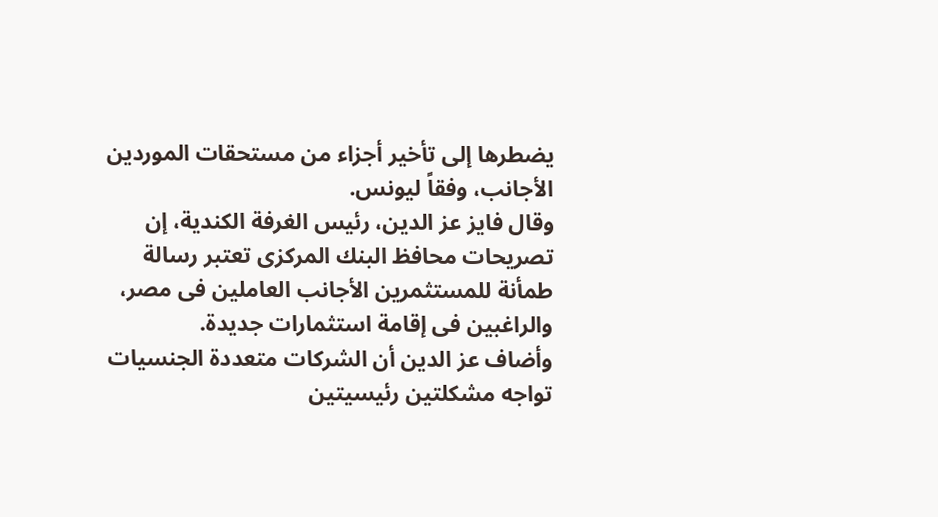يضطرها إلى تأخير أجزاء من مستحقات الموردين الأجانب، وفقاً ليونس.
وقال فايز عز الدين، رئيس الغرفة الكندية، إن تصريحات محافظ البنك المركزى تعتبر رسالة طمأنة للمستثمرين الأجانب العاملين فى مصر، والراغبين فى إقامة استثمارات جديدة.
وأضاف عز الدين أن الشركات متعددة الجنسيات تواجه مشكلتين رئيسيتين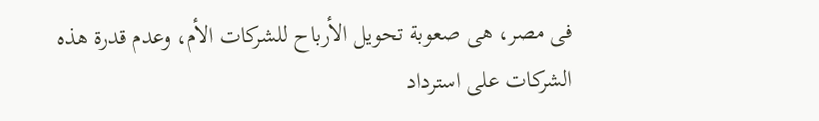فى مصر، هى صعوبة تحويل الأرباح للشركات الأم، وعدم قدرة هذه الشركات على استرداد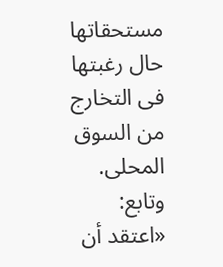مستحقاتها حال رغبتها فى التخارج من السوق المحلى.
وتابع: «اعتقد أن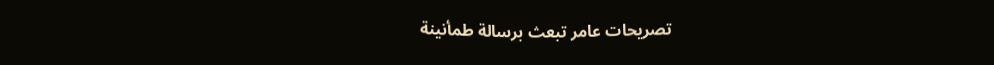تصريحات عامر تبعث برسالة طمأنينة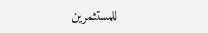للمستثمرين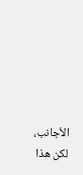الأجانب، لكن هذا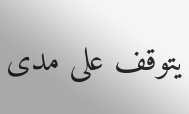يتوقف على مدى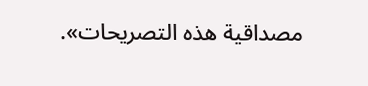مصداقية هذه التصريحات».